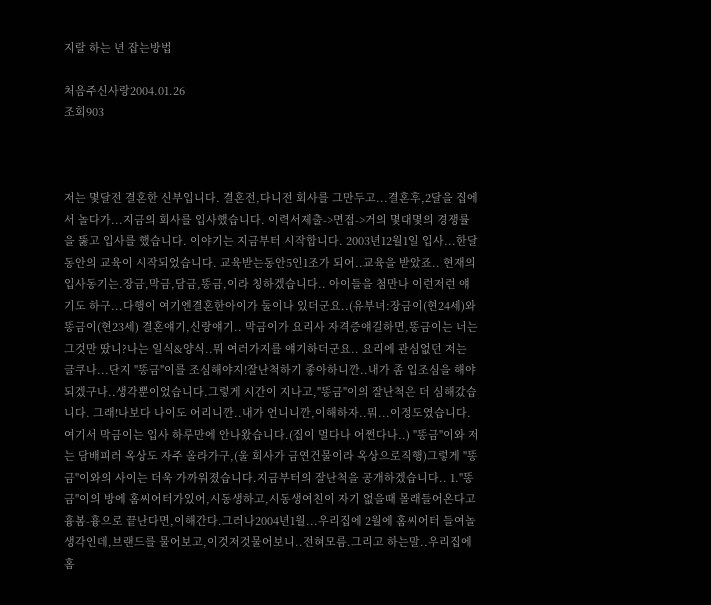지랄 하는 년 잡는방법

처음주신사랑2004.01.26
조회903



저는 몇달전 결혼한 신부입니다. 결혼전,다니전 회사를 그만두고...결혼후,2달을 집에서 놀다가...지금의 회사를 입사했습니다. 이력서제출->면접->거의 몇대몇의 경쟁률을 뚫고 입사를 했습니다. 이야기는 지금부터 시작합니다. 2003년12월1일 입사...한달동안의 교육이 시작되었습니다. 교육받는동안5인1조가 되어..교육을 받았죠.. 현재의 입사동기는.장금,막금,담금,똥금,이라 칭하겠습니다.. 아이들을 첨만나 이런저런 얘기도 하구...다행이 여기엔결혼한아이가 둘이나 있더군요..(유부녀:장금이(현24세)와 똥금이(현23세) 결혼얘기,신랑얘기.. 막금이가 요리사 자격증얘길하면,똥금이는 너는 그것만 땄니?나는 일식&양식..뭐 여러가지를 얘기하더군요.. 요리에 관심없던 저는 글쿠나...단지 "똥금"이를 조심해야지!잘난척하기 좋아하니깐..내가 좀 입조심을 해야되겠구나..생각뿐이었습니다.그렇게 시간이 지나고,"똥금"이의 잘난척은 더 심해갔습니다. 그래!나보다 나이도 어리니깐..내가 언니니깐,이해하자..뭐...이정도였습니다. 여기서 막금이는 입사 하루만에 안나왔습니다.(집이 멀다나 어쩐다나..) "똥금"이와 저는 담배피러 옥상도 자주 올라가구,(울 회사가 금연건물이라 옥상으로직행)그렇게 "똥금"이와의 사이는 더욱 가까워졌습니다.지금부터의 잘난척을 공개하겠습니다.. 1."똥금"이의 방에 홈씨어터가있어,시동생하고,시동생여친이 자기 없을때 몰래들어온다고 흉봄-흉으로 끝난다면,이해간다.그러나2004년1월...우리집에 2월에 홈씨어터 들여놀생각인데,브랜드를 물어보고,이것저것물어보니..전혀모름.그리고 하는말..우리집에 홈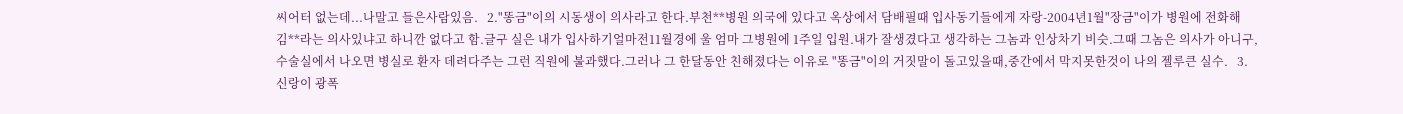씨어터 없는데...나말고 들은사람있음.   2."똥금"이의 시동생이 의사라고 한다.부천**병원 의국에 있다고 옥상에서 담배필때 입사동기들에게 자랑-2004년1월"장금"이가 병원에 전화해 김**라는 의사있냐고 하니깐 없다고 함.글구 실은 내가 입사하기얼마전11월경에 울 엄마 그병원에 1주일 입원.내가 잘생겼다고 생각하는 그놈과 인상차기 비슷.그때 그놈은 의사가 아니구,수술실에서 나오면 병실로 환자 데려다주는 그런 직원에 불과했다.그러나 그 한달동안 친해졌다는 이유로 "똥금"이의 거짓말이 돌고있을때,중간에서 막지못한것이 나의 젤루큰 실수.   3.신랑이 광폭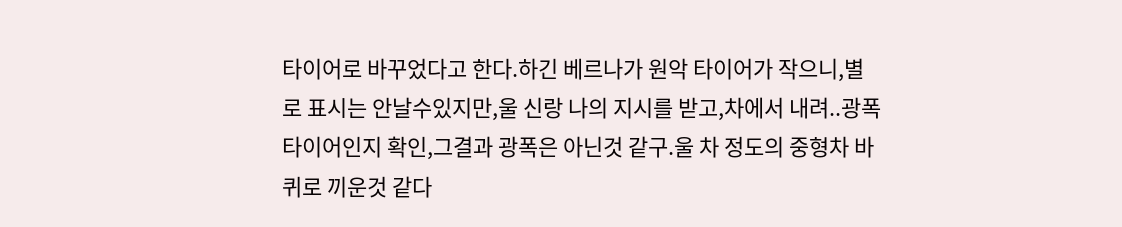타이어로 바꾸었다고 한다.하긴 베르나가 원악 타이어가 작으니,별로 표시는 안날수있지만,울 신랑 나의 지시를 받고,차에서 내려..광폭타이어인지 확인,그결과 광폭은 아닌것 같구.울 차 정도의 중형차 바퀴로 끼운것 같다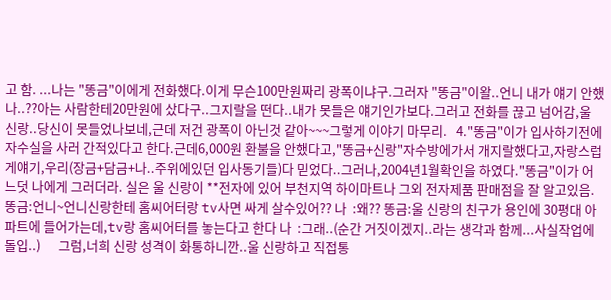고 함. ...나는 "똥금"이에게 전화했다.이게 무슨100만원짜리 광폭이냐구.그러자 "똥금"이왈..언니 내가 얘기 안했나..??아는 사람한테20만원에 샀다구..그지랄을 떤다..내가 못들은 얘기인가보다.그러고 전화를 끊고 넘어감,울 신랑..당신이 못들었나보네,근데 저건 광폭이 아닌것 같아~~~그렇게 이야기 마무리.   4."똥금"이가 입사하기전에 자수실을 사러 간적있다고 한다.근데6,000원 환불을 안했다고,"똥금+신랑"자수방에가서 개지랄했다고,자랑스럽게얘기,우리(장금+담금+나..주위에있던 입사동기들)다 믿었다..그러나,2004년1월확인을 하였다."똥금"이가 어느덧 나에게 그러더라. 실은 울 신랑이 **전자에 있어 부천지역 하이마트나 그외 전자제품 판매점을 잘 알고있음. 똥금:언니~언니신랑한테 홈씨어터랑 tv사면 싸게 살수있어?? 나  :왜?? 똥금:울 신랑의 친구가 용인에 30평대 아파트에 들어가는데,tv랑 홈씨어터를 놓는다고 한다 나  :그래..(순간 거짓이겠지..라는 생각과 함께...사실작업에 돌입..)      그럼,너희 신랑 성격이 화통하니깐..울 신랑하고 직접통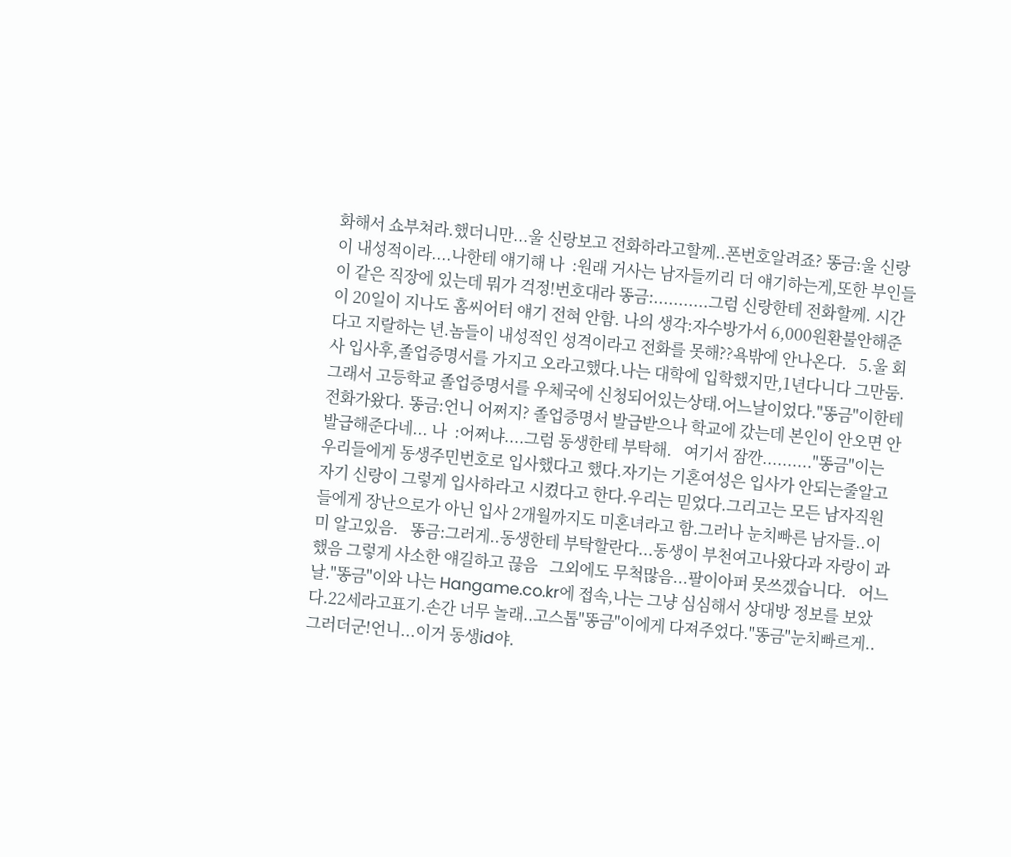화해서 쇼부쳐라.했더니만...울 신랑보고 전화하라고할께..폰번호알려죠? 똥금:울 신랑이 내성적이라....나한테 얘기해 나  :원래 거사는 남자들끼리 더 얘기하는게,또한 부인들이 같은 직장에 있는데 뭐가 걱정!번호대라 똥금:...........그럼 신랑한테 전화할께. 시간이 20일이 지나도 홈씨어터 얘기 전혀 안함. 나의 생각:자수방가서 6,000원환불안해준다고 지랄하는 년.놈들이 내성적인 성격이라고 전화를 못해??욕밖에 안나온다.   5.울 회사 입사후,졸업증명서를 가지고 오라고했다.나는 대학에 입학했지만,1년다니다 그만둠.그래서 고등학교 졸업증명서를 우체국에 신청되어있는상태.어느날이었다."똥금"이한테 전화가왔다. 똥금:언니 어쩌지? 졸업증명서 발급받으나 학교에 갔는데 본인이 안오면 안발급해준다네... 나  :어쩌냐....그럼 동생한테 부탁해.   여기서 잠깐.........."똥금"이는 우리들에게 동생주민번호로 입사했다고 했다.자기는 기혼여성은 입사가 안되는줄알고 자기 신랑이 그렇게 입사하라고 시켰다고 한다.우리는 믿었다.그리고는 모든 남자직원들에게 장난으로가 아닌 입사 2개월까지도 미혼녀라고 함.그러나 눈치빠른 남자들..이미 알고있음.   똥금:그러게..동생한테 부탁할란다...동생이 부천여고나왔다과 자랑이 과했음 그렇게 사소한 얘길하고 끊음   그외에도 무척많음...팔이아퍼 못쓰겠습니다.   어느날."똥금"이와 나는 Hangame.co.kr에 접속,나는 그냥 심심해서 상대방 정보를 보았다.22세라고표기.손간 너무 놀래..고스톱"똥금"이에게 다져주었다."똥금"눈치빠르게..그러더군!언니...이거 동생id야.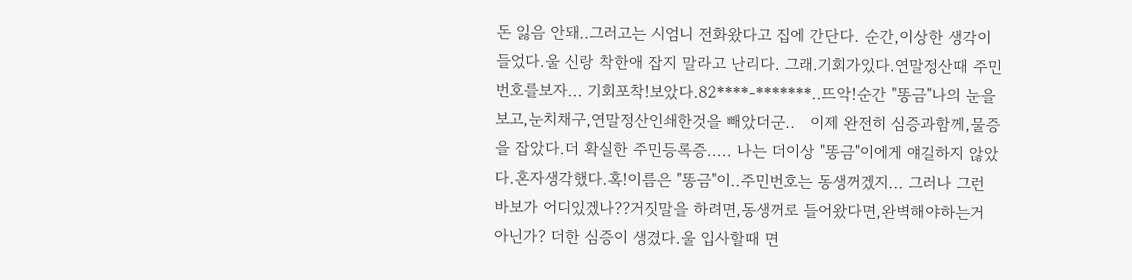돈 잃음 안돼..그러고는 시엄니 전화왔다고 집에 간단다. 순간,이상한 생각이 들었다.울 신랑 착한애 잡지 말라고 난리다. 그래.기회가있다.연말정산때 주민번호를보자... 기회포착!보았다.82****-*******..뜨악!순간 "똥금"나의 눈을 보고,눈치채구,연말정산인쇄한것을 빼았더군..   이제 완전히 심증과함께,물증을 잡았다.더 확실한 주민등록증..... 나는 더이상 "똥금"이에게 얘길하지 않았다.혼자생각했다.혹!이름은 "똥금"이..주민번호는 동생꺼겠지... 그러나 그런 바보가 어디있겠나??거짓말을 하려면,동생꺼로 들어왔다면,완벽해야하는거 아닌가? 더한 심증이 생겼다.울 입사할때 면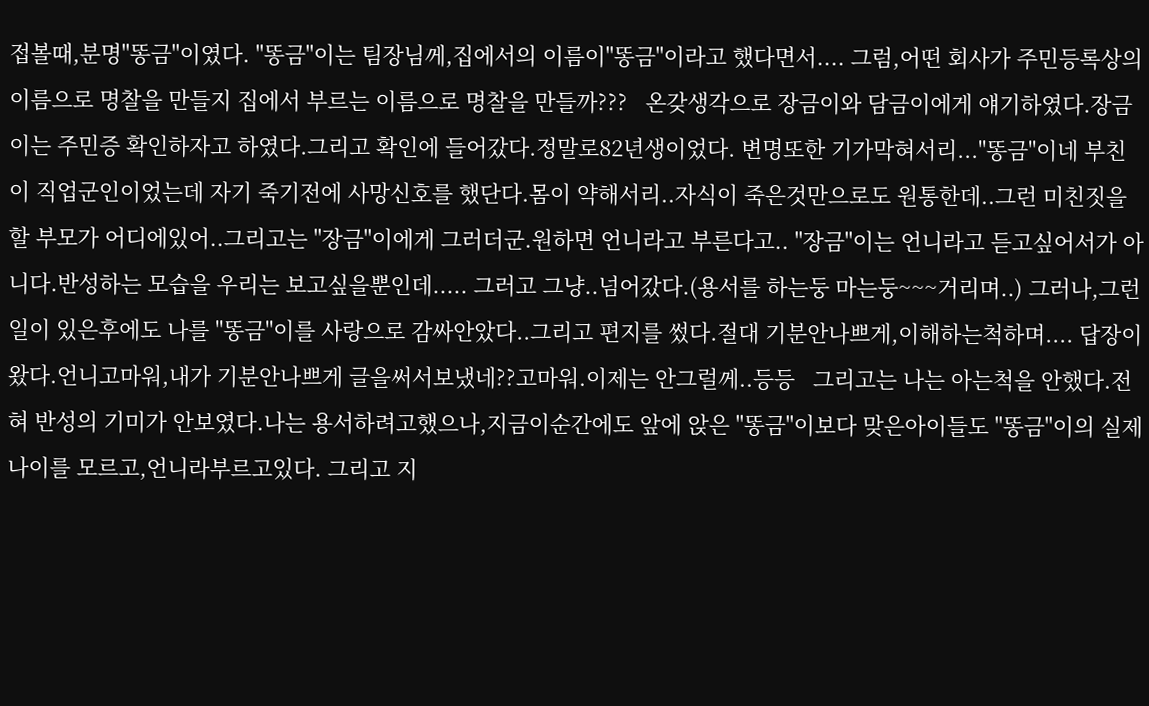접볼때,분명"똥금"이였다. "똥금"이는 팀장님께,집에서의 이름이"똥금"이라고 했다면서.... 그럼,어떤 회사가 주민등록상의 이름으로 명찰을 만들지 집에서 부르는 이름으로 명찰을 만들까???   온갖생각으로 장금이와 담금이에게 얘기하였다.장금이는 주민증 확인하자고 하였다.그리고 확인에 들어갔다.정말로82년생이었다. 변명또한 기가막혀서리..."똥금"이네 부친이 직업군인이었는데 자기 죽기전에 사망신호를 했단다.몸이 약해서리..자식이 죽은것만으로도 원통한데..그런 미친짓을 할 부모가 어디에있어..그리고는 "장금"이에게 그러더군.원하면 언니라고 부른다고.. "장금"이는 언니라고 듣고싶어서가 아니다.반성하는 모습을 우리는 보고싶을뿐인데..... 그러고 그냥..넘어갔다.(용서를 하는둥 마는둥~~~거리며..) 그러나,그런일이 있은후에도 나를 "똥금"이를 사랑으로 감싸안았다..그리고 편지를 썼다.절대 기분안나쁘게,이해하는척하며.... 답장이왔다.언니고마워,내가 기분안나쁘게 글을써서보냈네??고마워.이제는 안그럴께..등등   그리고는 나는 아는척을 안했다.전혀 반성의 기미가 안보였다.나는 용서하려고했으나,지금이순간에도 앞에 앉은 "똥금"이보다 맞은아이들도 "똥금"이의 실제나이를 모르고,언니라부르고있다. 그리고 지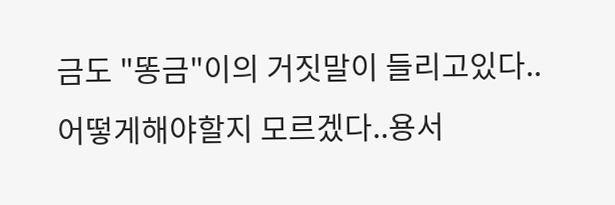금도 "똥금"이의 거짓말이 들리고있다..   어떻게해야할지 모르겠다..용서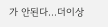가 안된다...더이상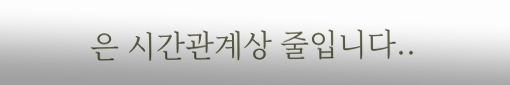은 시간관계상 줄입니다..